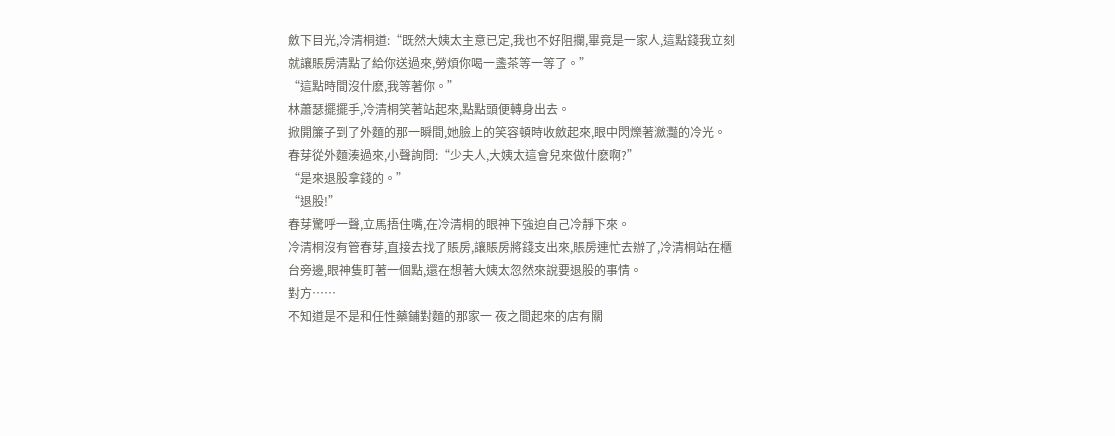斂下目光,冷清桐道:“既然大姨太主意已定,我也不好阻攔,畢竟是一家人,這點錢我立刻就讓賬房清點了給你送過來,勞煩你喝一盞茶等一等了。”
“這點時間沒什麽,我等著你。”
林蕭瑟擺擺手,冷清桐笑著站起來,點點頭便轉身出去。
掀開簾子到了外麵的那一瞬間,她臉上的笑容頓時收斂起來,眼中閃爍著瀲灩的冷光。
春芽從外麵湊過來,小聲詢問:“少夫人,大姨太這會兒來做什麽啊?”
“是來退股拿錢的。”
“退股!”
春芽驚呼一聲,立馬捂住嘴,在冷清桐的眼神下強迫自己冷靜下來。
冷清桐沒有管春芽,直接去找了賬房,讓賬房將錢支出來,賬房連忙去辦了,冷清桐站在櫃台旁邊,眼神隻盯著一個點,還在想著大姨太忽然來說要退股的事情。
對方……
不知道是不是和任性藥鋪對麵的那家一 夜之間起來的店有關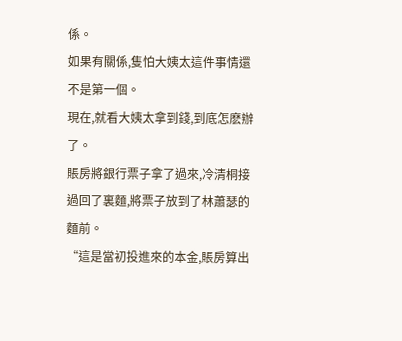係。
如果有關係,隻怕大姨太這件事情還不是第一個。
現在,就看大姨太拿到錢,到底怎麽辦了。
賬房將銀行票子拿了過來,冷清桐接過回了裏麵,將票子放到了林蕭瑟的麵前。
“這是當初投進來的本金,賬房算出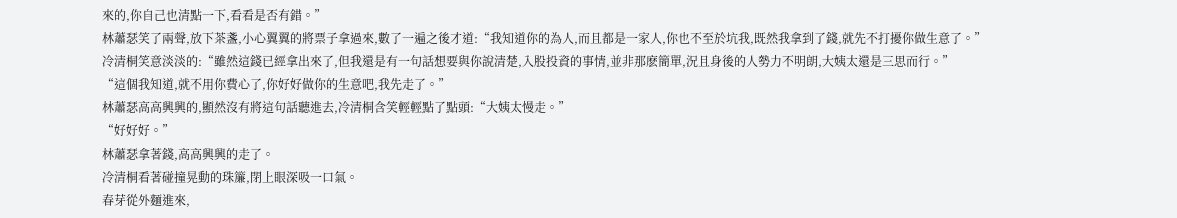來的,你自己也清點一下,看看是否有錯。”
林蕭瑟笑了兩聲,放下茶盞,小心翼翼的將票子拿過來,數了一遍之後才道:“我知道你的為人,而且都是一家人,你也不至於坑我,既然我拿到了錢,就先不打擾你做生意了。”
冷清桐笑意淡淡的:“雖然這錢已經拿出來了,但我還是有一句話想要與你說清楚,入股投資的事情,並非那麽簡單,況且身後的人勢力不明朗,大姨太還是三思而行。”
“這個我知道,就不用你費心了,你好好做你的生意吧,我先走了。”
林蕭瑟高高興興的,顯然沒有將這句話聽進去,冷清桐含笑輕輕點了點頭:“大姨太慢走。”
“好好好。”
林蕭瑟拿著錢,高高興興的走了。
冷清桐看著碰撞晃動的珠簾,閉上眼深吸一口氣。
春芽從外麵進來,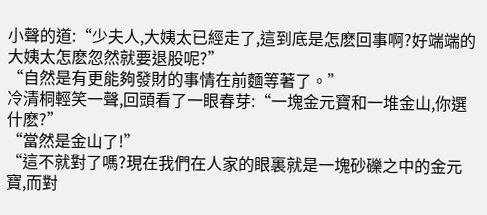小聲的道:“少夫人,大姨太已經走了,這到底是怎麽回事啊?好端端的大姨太怎麽忽然就要退股呢?”
“自然是有更能夠發財的事情在前麵等著了。”
冷清桐輕笑一聲,回頭看了一眼春芽:“一塊金元寶和一堆金山,你選什麽?”
“當然是金山了!”
“這不就對了嗎?現在我們在人家的眼裏就是一塊砂礫之中的金元寶,而對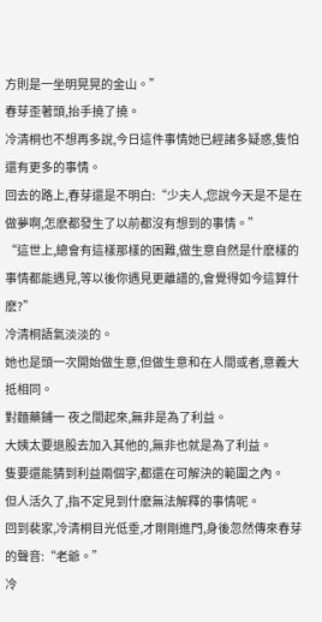方則是一坐明晃晃的金山。”
春芽歪著頭,抬手撓了撓。
冷清桐也不想再多說,今日這件事情她已經諸多疑惑,隻怕還有更多的事情。
回去的路上,春芽還是不明白:“少夫人,您說今天是不是在做夢啊,怎麽都發生了以前都沒有想到的事情。”
“這世上,總會有這樣那樣的困難,做生意自然是什麽樣的事情都能遇見,等以後你遇見更離譜的,會覺得如今這算什麽?”
冷清桐語氣淡淡的。
她也是頭一次開始做生意,但做生意和在人間或者,意義大抵相同。
對麵藥鋪一 夜之間起來,無非是為了利益。
大姨太要退股去加入其他的,無非也就是為了利益。
隻要還能猜到利益兩個字,都還在可解決的範圍之內。
但人活久了,指不定見到什麽無法解釋的事情呢。
回到裴家,冷清桐目光低垂,才剛剛進門,身後忽然傳來春芽的聲音:“老爺。”
冷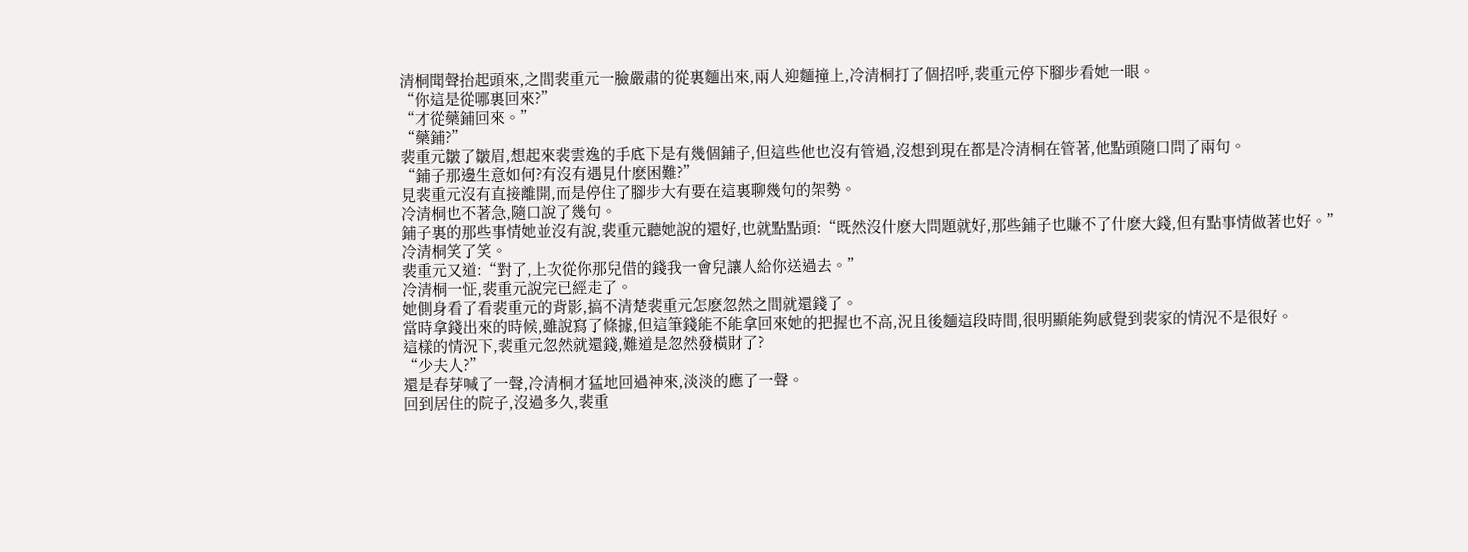清桐聞聲抬起頭來,之間裴重元一臉嚴肅的從裏麵出來,兩人迎麵撞上,冷清桐打了個招呼,裴重元停下腳步看她一眼。
“你這是從哪裏回來?”
“才從藥鋪回來。”
“藥鋪?”
裴重元皺了皺眉,想起來裴雲逸的手底下是有幾個鋪子,但這些他也沒有管過,沒想到現在都是冷清桐在管著,他點頭隨口問了兩句。
“鋪子那邊生意如何?有沒有遇見什麽困難?”
見裴重元沒有直接離開,而是停住了腳步大有要在這裏聊幾句的架勢。
冷清桐也不著急,隨口說了幾句。
鋪子裏的那些事情她並沒有說,裴重元聽她說的還好,也就點點頭:“既然沒什麽大問題就好,那些鋪子也賺不了什麽大錢,但有點事情做著也好。”
冷清桐笑了笑。
裴重元又道:“對了,上次從你那兒借的錢我一會兒讓人給你送過去。”
冷清桐一怔,裴重元說完已經走了。
她側身看了看裴重元的背影,搞不清楚裴重元怎麽忽然之間就還錢了。
當時拿錢出來的時候,雖說寫了條據,但這筆錢能不能拿回來她的把握也不高,況且後麵這段時間,很明顯能夠感覺到裴家的情況不是很好。
這樣的情況下,裴重元忽然就還錢,難道是忽然發橫財了?
“少夫人?”
還是春芽喊了一聲,冷清桐才猛地回過神來,淡淡的應了一聲。
回到居住的院子,沒過多久,裴重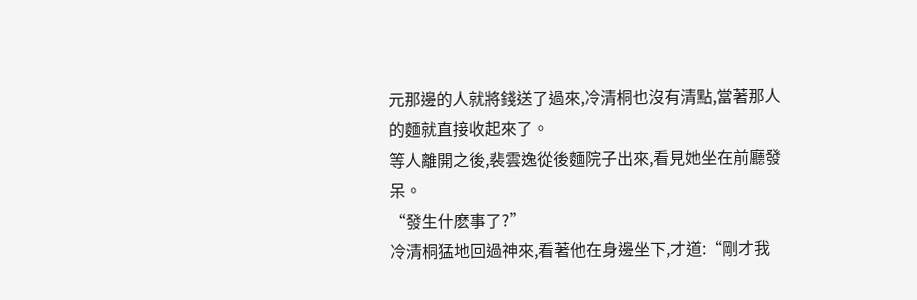元那邊的人就將錢送了過來,冷清桐也沒有清點,當著那人的麵就直接收起來了。
等人離開之後,裴雲逸從後麵院子出來,看見她坐在前廳發呆。
“發生什麽事了?”
冷清桐猛地回過神來,看著他在身邊坐下,才道:“剛才我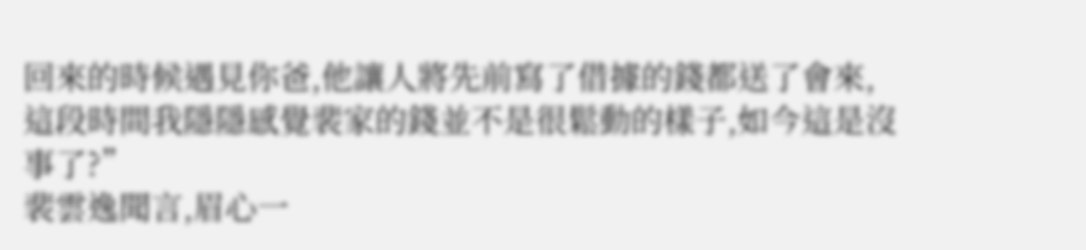回來的時候遇見你爸,他讓人將先前寫了借據的錢都送了會來,這段時間我隱隱感覺裴家的錢並不是很鬆動的樣子,如今這是沒事了?”
裴雲逸聞言,眉心一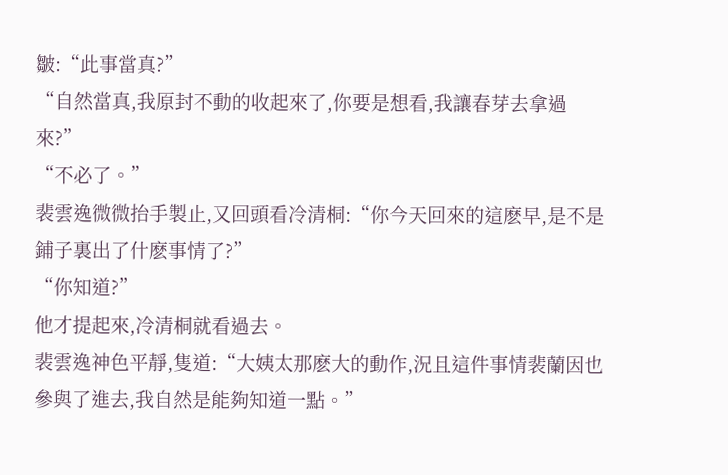皺:“此事當真?”
“自然當真,我原封不動的收起來了,你要是想看,我讓春芽去拿過來?”
“不必了。”
裴雲逸微微抬手製止,又回頭看冷清桐:“你今天回來的這麽早,是不是鋪子裏出了什麽事情了?”
“你知道?”
他才提起來,冷清桐就看過去。
裴雲逸神色平靜,隻道:“大姨太那麽大的動作,況且這件事情裴蘭因也參與了進去,我自然是能夠知道一點。”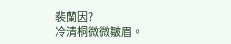裴蘭因?
冷清桐微微皺眉。